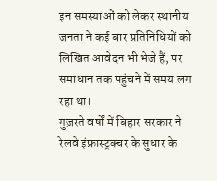इन समस्याओं को लेकर स्थानीय जनता ने कई बार प्रतिनिधियों को लिखित आवेदन भी भेजे हैं, पर समाधान तक पहुंचने में समय लग रहा था।
गुज़रते वर्षों में बिहार सरकार ने रेलवे इंफ्रास्ट्रक्चर के सुधार के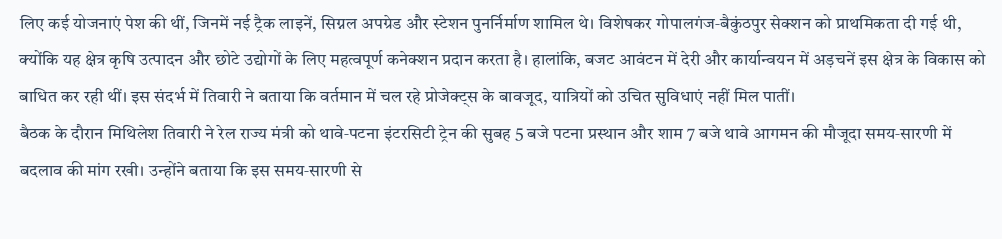लिए कई योजनाएं पेश की थीं, जिनमें नई ट्रैक लाइनें, सिग्नल अपग्रेड और स्टेशन पुनर्निर्माण शामिल थे। विशेषकर गोपालगंज‑बैकुंठपुर सेक्शन को प्राथमिकता दी गई थी, क्योंकि यह क्षेत्र कृषि उत्पादन और छोटे उद्योगों के लिए महत्वपूर्ण कनेक्शन प्रदान करता है। हालांकि, बजट आवंटन में देरी और कार्यान्वयन में अड़चनें इस क्षेत्र के विकास को बाधित कर रही थीं। इस संदर्भ में तिवारी ने बताया कि वर्तमान में चल रहे प्रोजेक्ट्स के बावजूद, यात्रियों को उचित सुविधाएं नहीं मिल पातीं।
बैठक के दौरान मिथिलेश तिवारी ने रेल राज्य मंत्री को थावे‑पटना इंटरसिटी ट्रेन की सुबह 5 बजे पटना प्रस्थान और शाम 7 बजे थावे आगमन की मौजूदा समय‑सारणी में बदलाव की मांग रखी। उन्होंने बताया कि इस समय‑सारणी से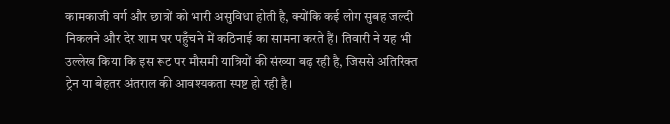कामकाजी वर्ग और छात्रों को भारी असुविधा होती है, क्योंकि कई लोग सुबह जल्दी निकलने और देर शाम घर पहुँचने में कठिनाई का सामना करते हैं। तिवारी ने यह भी उल्लेख किया कि इस रूट पर मौसमी यात्रियों की संख्या बढ़ रही है, जिससे अतिरिक्त ट्रेन या बेहतर अंतराल की आवश्यकता स्पष्ट हो रही है।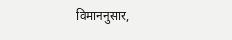विमाननुसार,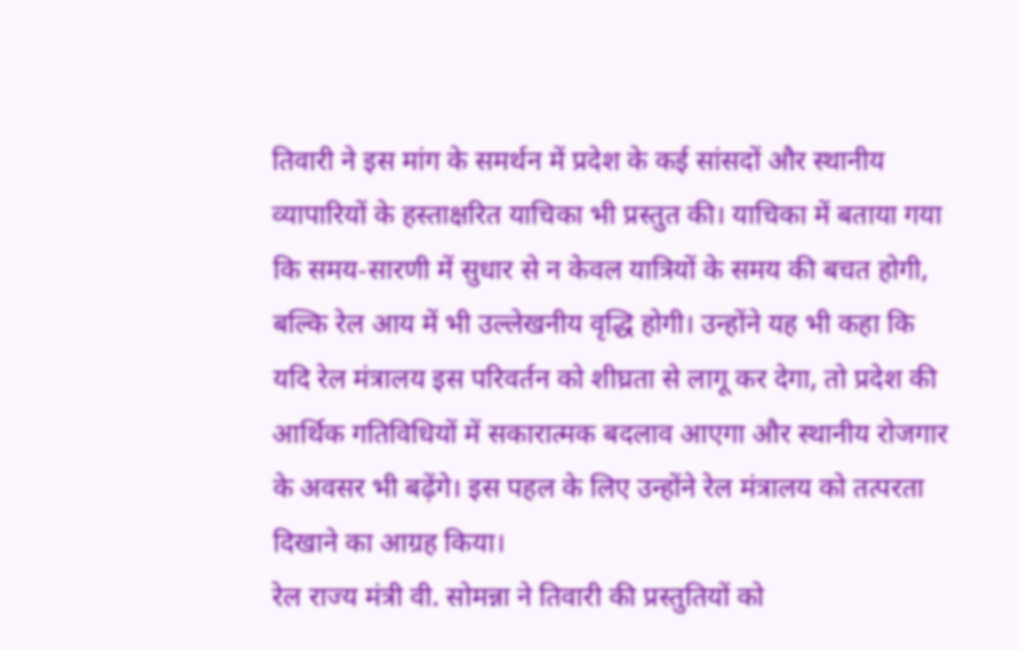तिवारी ने इस मांग के समर्थन में प्रदेश के कई सांसदों और स्थानीय व्यापारियों के हस्ताक्षरित याचिका भी प्रस्तुत की। याचिका में बताया गया कि समय‑सारणी में सुधार से न केवल यात्रियों के समय की बचत होगी, बल्कि रेल आय में भी उल्लेखनीय वृद्धि होगी। उन्होंने यह भी कहा कि यदि रेल मंत्रालय इस परिवर्तन को शीघ्रता से लागू कर देगा, तो प्रदेश की आर्थिक गतिविधियों में सकारात्मक बदलाव आएगा और स्थानीय रोजगार के अवसर भी बढ़ेंगे। इस पहल के लिए उन्होंने रेल मंत्रालय को तत्परता दिखाने का आग्रह किया।
रेल राज्य मंत्री वी. सोमन्ना ने तिवारी की प्रस्तुतियों को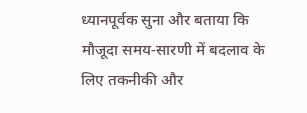ध्यानपूर्वक सुना और बताया कि मौजूदा समय‑सारणी में बदलाव के लिए तकनीकी और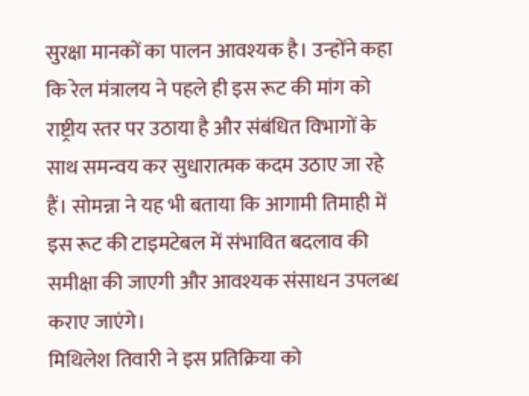सुरक्षा मानकों का पालन आवश्यक है। उन्होंने कहा कि रेल मंत्रालय ने पहले ही इस रूट की मांग को राष्ट्रीय स्तर पर उठाया है और संबंधित विभागों के साथ समन्वय कर सुधारात्मक कदम उठाए जा रहे हैं। सोमन्ना ने यह भी बताया कि आगामी तिमाही में इस रूट की टाइमटेबल में संभावित बदलाव की समीक्षा की जाएगी और आवश्यक संसाधन उपलब्ध कराए जाएंगे।
मिथिलेश तिवारी ने इस प्रतिक्रिया को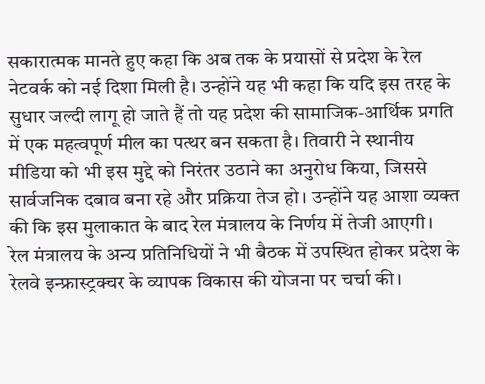सकारात्मक मानते हुए कहा कि अब तक के प्रयासों से प्रदेश के रेल नेटवर्क को नई दिशा मिली है। उन्होंने यह भी कहा कि यदि इस तरह के सुधार जल्दी लागू हो जाते हैं तो यह प्रदेश की सामाजिक-आर्थिक प्रगति में एक महत्वपूर्ण मील का पत्थर बन सकता है। तिवारी ने स्थानीय मीडिया को भी इस मुद्दे को निरंतर उठाने का अनुरोध किया, जिससे सार्वजनिक दबाव बना रहे और प्रक्रिया तेज हो। उन्होंने यह आशा व्यक्त की कि इस मुलाकात के बाद रेल मंत्रालय के निर्णय में तेजी आएगी।
रेल मंत्रालय के अन्य प्रतिनिधियों ने भी बैठक में उपस्थित होकर प्रदेश के रेलवे इन्फ्रास्ट्रक्चर के व्यापक विकास की योजना पर चर्चा की।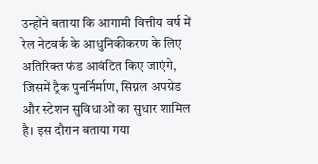उन्होंने बताया कि आगामी वित्तीय वर्ष में रेल नेटवर्क के आधुनिकीकरण के लिए अतिरिक्त फंड आवंटित किए जाएंगे, जिसमें ट्रैक पुनर्निर्माण, सिग्नल अपग्रेड और स्टेशन सुविधाओं का सुधार शामिल है। इस दौरान बताया गया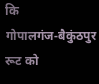कि गोपालगंज‑बैकुंठपुर रूट को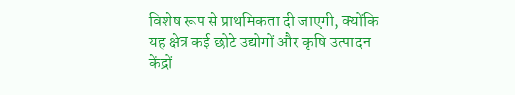विशेष रूप से प्राथमिकता दी जाएगी, क्योंकि यह क्षेत्र कई छोटे उद्योगों और कृषि उत्पादन केंद्रों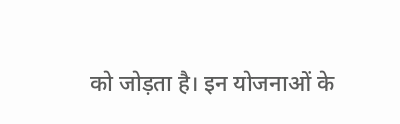को जोड़ता है। इन योजनाओं के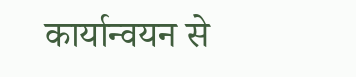कार्यान्वयन से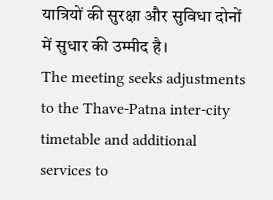यात्रियों की सुरक्षा और सुविधा दोनों में सुधार की उम्मीद है।
The meeting seeks adjustments to the Thave‑Patna inter‑city timetable and additional services to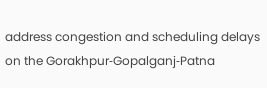address congestion and scheduling delays on the Gorakhpur‑Gopalganj‑Patna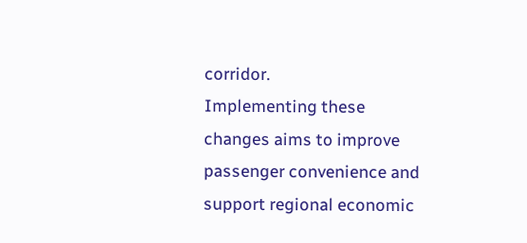corridor.
Implementing these changes aims to improve passenger convenience and support regional economic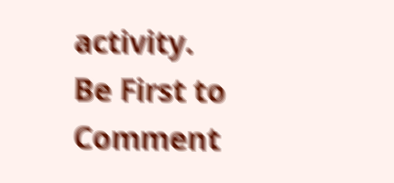activity.
Be First to Comment